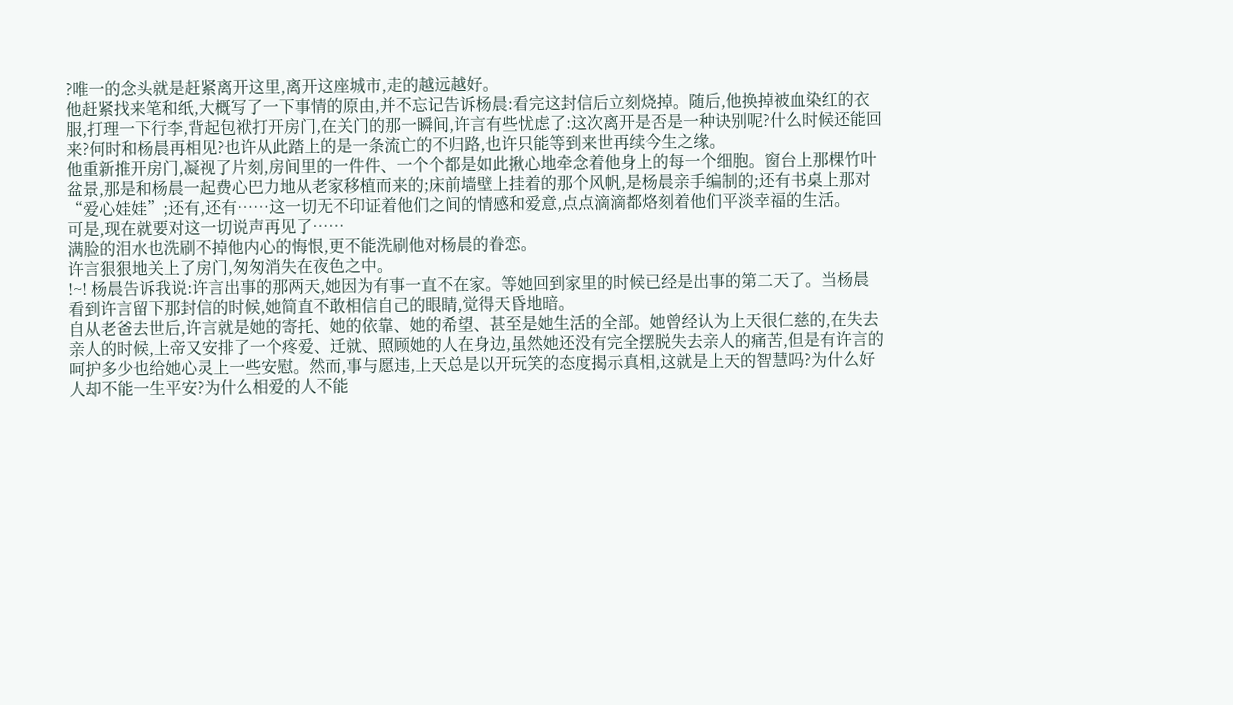?唯一的念头就是赶紧离开这里,离开这座城市,走的越远越好。
他赶紧找来笔和纸,大概写了一下事情的原由,并不忘记告诉杨晨:看完这封信后立刻烧掉。随后,他换掉被血染红的衣服,打理一下行李,背起包袱打开房门,在关门的那一瞬间,许言有些忧虑了:这次离开是否是一种诀别呢?什么时候还能回来?何时和杨晨再相见?也许从此踏上的是一条流亡的不归路,也许只能等到来世再续今生之缘。
他重新推开房门,凝视了片刻,房间里的一件件、一个个都是如此揪心地牵念着他身上的每一个细胞。窗台上那棵竹叶盆景,那是和杨晨一起费心巴力地从老家移植而来的;床前墙壁上挂着的那个风帆,是杨晨亲手编制的;还有书桌上那对“爱心娃娃”;还有,还有……这一切无不印证着他们之间的情感和爱意,点点滴滴都烙刻着他们平淡幸福的生活。
可是,现在就要对这一切说声再见了……
满脸的泪水也洗刷不掉他内心的悔恨,更不能洗刷他对杨晨的眷恋。
许言狠狠地关上了房门,匆匆消失在夜色之中。
!~! 杨晨告诉我说:许言出事的那两天,她因为有事一直不在家。等她回到家里的时候已经是出事的第二天了。当杨晨看到许言留下那封信的时候,她简直不敢相信自己的眼睛,觉得天昏地暗。
自从老爸去世后,许言就是她的寄托、她的依靠、她的希望、甚至是她生活的全部。她曾经认为上天很仁慈的,在失去亲人的时候,上帝又安排了一个疼爱、迁就、照顾她的人在身边,虽然她还没有完全摆脱失去亲人的痛苦,但是有许言的呵护多少也给她心灵上一些安慰。然而,事与愿违,上天总是以开玩笑的态度揭示真相,这就是上天的智慧吗?为什么好人却不能一生平安?为什么相爱的人不能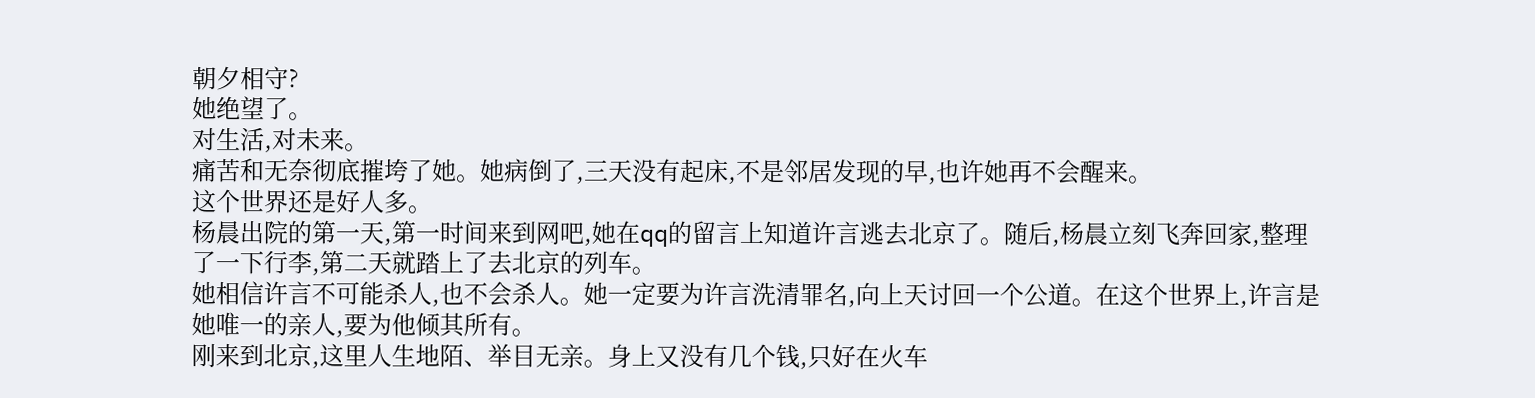朝夕相守?
她绝望了。
对生活,对未来。
痛苦和无奈彻底摧垮了她。她病倒了,三天没有起床,不是邻居发现的早,也许她再不会醒来。
这个世界还是好人多。
杨晨出院的第一天,第一时间来到网吧,她在qq的留言上知道许言逃去北京了。随后,杨晨立刻飞奔回家,整理了一下行李,第二天就踏上了去北京的列车。
她相信许言不可能杀人,也不会杀人。她一定要为许言洗清罪名,向上天讨回一个公道。在这个世界上,许言是她唯一的亲人,要为他倾其所有。
刚来到北京,这里人生地陌、举目无亲。身上又没有几个钱,只好在火车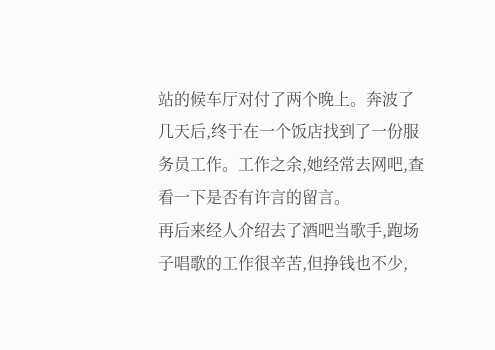站的候车厅对付了两个晚上。奔波了几天后,终于在一个饭店找到了一份服务员工作。工作之余,她经常去网吧,查看一下是否有许言的留言。
再后来经人介绍去了酒吧当歌手,跑场子唱歌的工作很辛苦,但挣钱也不少,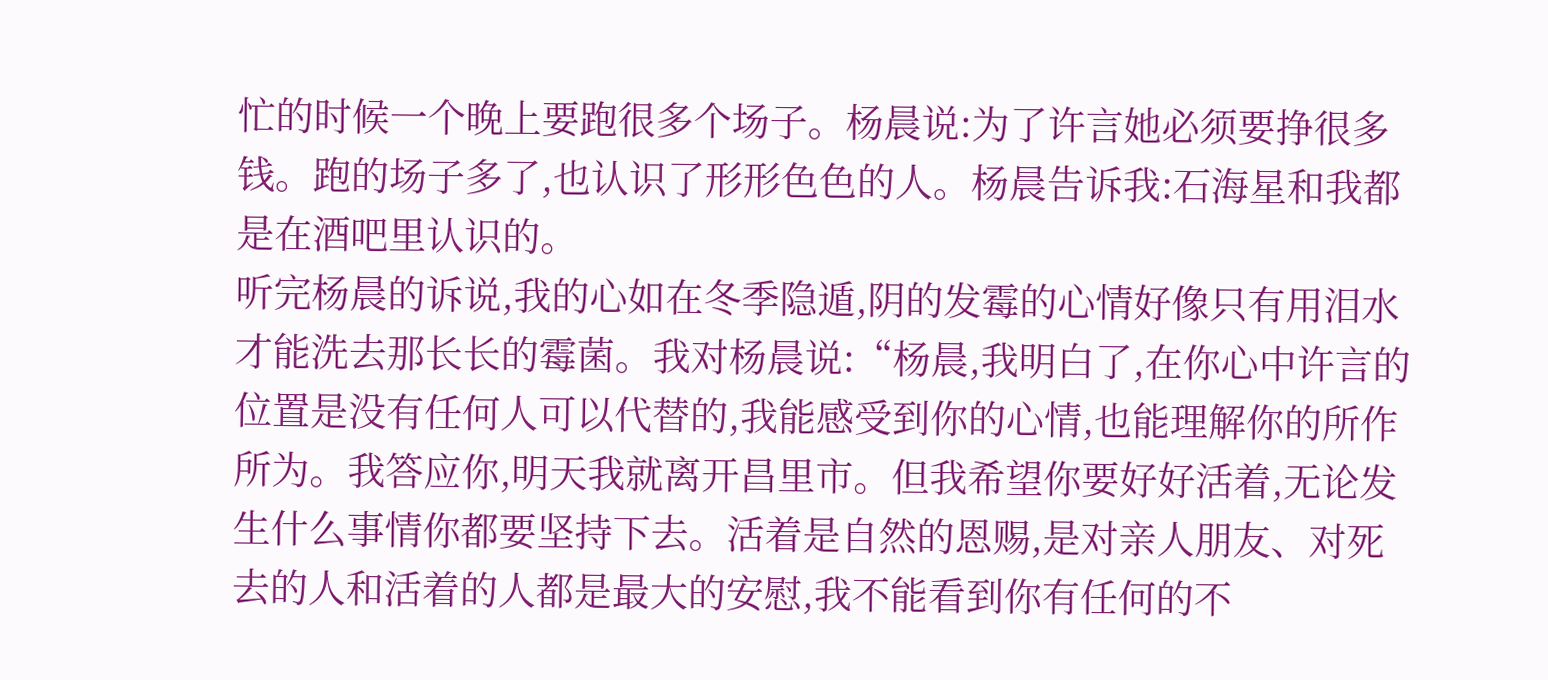忙的时候一个晚上要跑很多个场子。杨晨说:为了许言她必须要挣很多钱。跑的场子多了,也认识了形形色色的人。杨晨告诉我:石海星和我都是在酒吧里认识的。
听完杨晨的诉说,我的心如在冬季隐遁,阴的发霉的心情好像只有用泪水才能洗去那长长的霉菌。我对杨晨说:“杨晨,我明白了,在你心中许言的位置是没有任何人可以代替的,我能感受到你的心情,也能理解你的所作所为。我答应你,明天我就离开昌里市。但我希望你要好好活着,无论发生什么事情你都要坚持下去。活着是自然的恩赐,是对亲人朋友、对死去的人和活着的人都是最大的安慰,我不能看到你有任何的不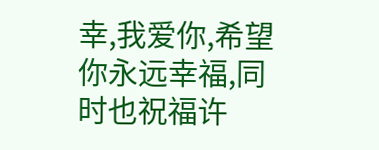幸,我爱你,希望你永远幸福,同时也祝福许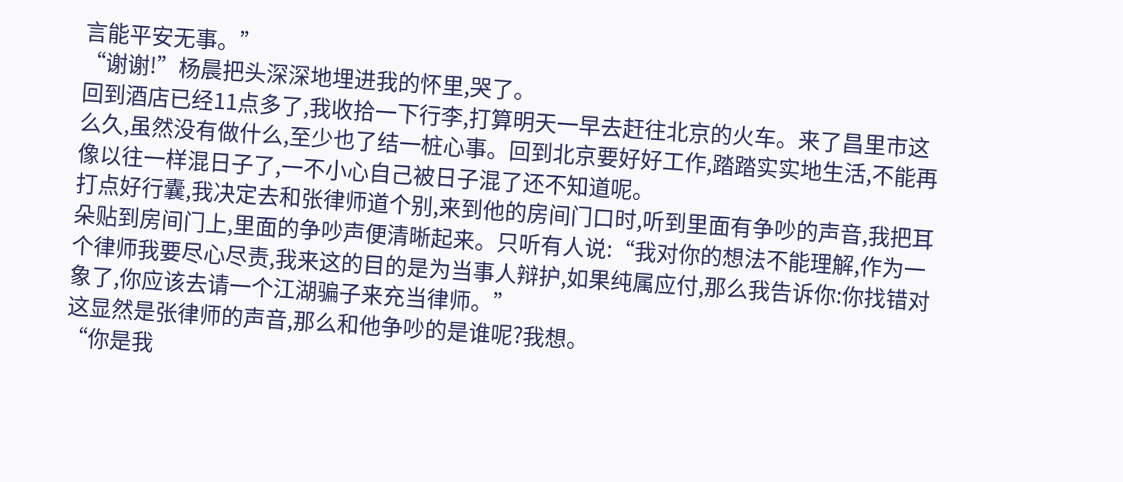言能平安无事。”
“谢谢!”杨晨把头深深地埋进我的怀里,哭了。
回到酒店已经11点多了,我收拾一下行李,打算明天一早去赶往北京的火车。来了昌里市这么久,虽然没有做什么,至少也了结一桩心事。回到北京要好好工作,踏踏实实地生活,不能再像以往一样混日子了,一不小心自己被日子混了还不知道呢。
打点好行囊,我决定去和张律师道个别,来到他的房间门口时,听到里面有争吵的声音,我把耳朵贴到房间门上,里面的争吵声便清晰起来。只听有人说:“我对你的想法不能理解,作为一个律师我要尽心尽责,我来这的目的是为当事人辩护,如果纯属应付,那么我告诉你:你找错对象了,你应该去请一个江湖骗子来充当律师。”
这显然是张律师的声音,那么和他争吵的是谁呢?我想。
“你是我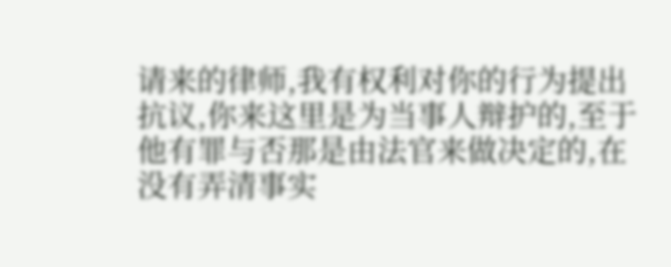请来的律师,我有权利对你的行为提出抗议,你来这里是为当事人辩护的,至于他有罪与否那是由法官来做决定的,在没有弄清事实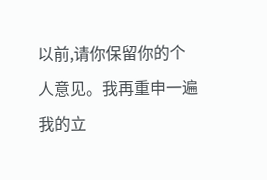以前,请你保留你的个人意见。我再重申一遍我的立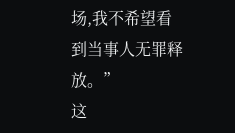场,我不希望看到当事人无罪释放。”
这